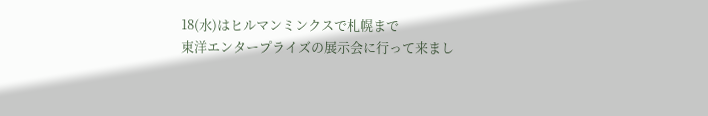18(水)はヒルマンミンクスで札幌まで
東洋エンタープライズの展示会に行って来まし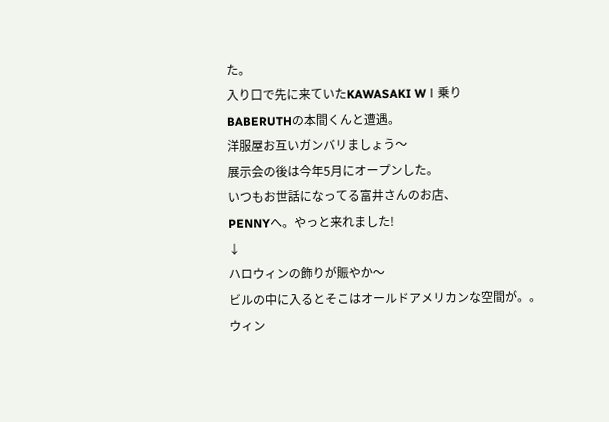た。
入り口で先に来ていたKAWASAKI WⅠ乗り
BABERUTHの本間くんと遭遇。
洋服屋お互いガンバリましょう〜
展示会の後は今年5月にオープンした。
いつもお世話になってる富井さんのお店、
PENNYへ。やっと来れました!
↓
ハロウィンの飾りが賑やか〜
ビルの中に入るとそこはオールドアメリカンな空間が。。
ウィン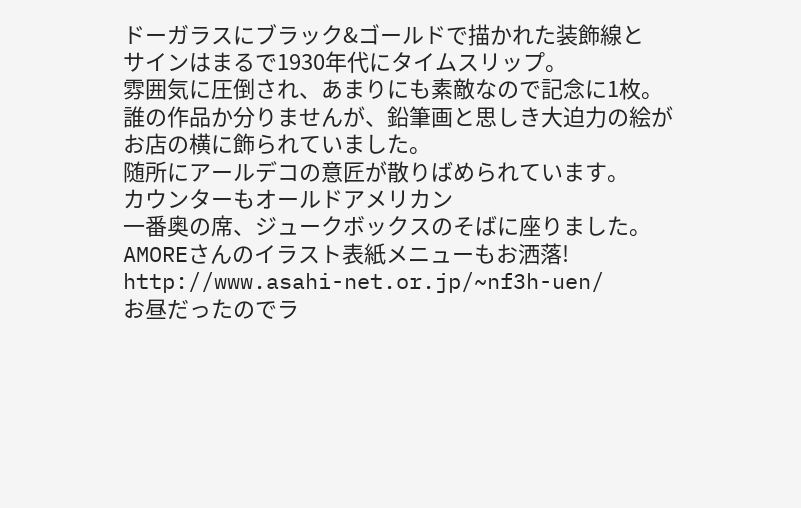ドーガラスにブラック&ゴールドで描かれた装飾線と
サインはまるで1930年代にタイムスリップ。
雰囲気に圧倒され、あまりにも素敵なので記念に1枚。
誰の作品か分りませんが、鉛筆画と思しき大迫力の絵が
お店の横に飾られていました。
随所にアールデコの意匠が散りばめられています。
カウンターもオールドアメリカン
一番奥の席、ジュークボックスのそばに座りました。
AMOREさんのイラスト表紙メニューもお洒落!
http://www.asahi-net.or.jp/~nf3h-uen/
お昼だったのでラ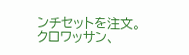ンチセットを注文。
クロワッサン、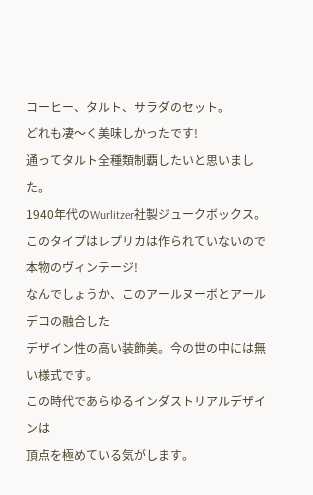コーヒー、タルト、サラダのセット。
どれも凄〜く美味しかったです!
通ってタルト全種類制覇したいと思いました。
1940年代のWurlitzer社製ジュークボックス。
このタイプはレプリカは作られていないので本物のヴィンテージ!
なんでしょうか、このアールヌーボとアールデコの融合した
デザイン性の高い装飾美。今の世の中には無い様式です。
この時代であらゆるインダストリアルデザインは
頂点を極めている気がします。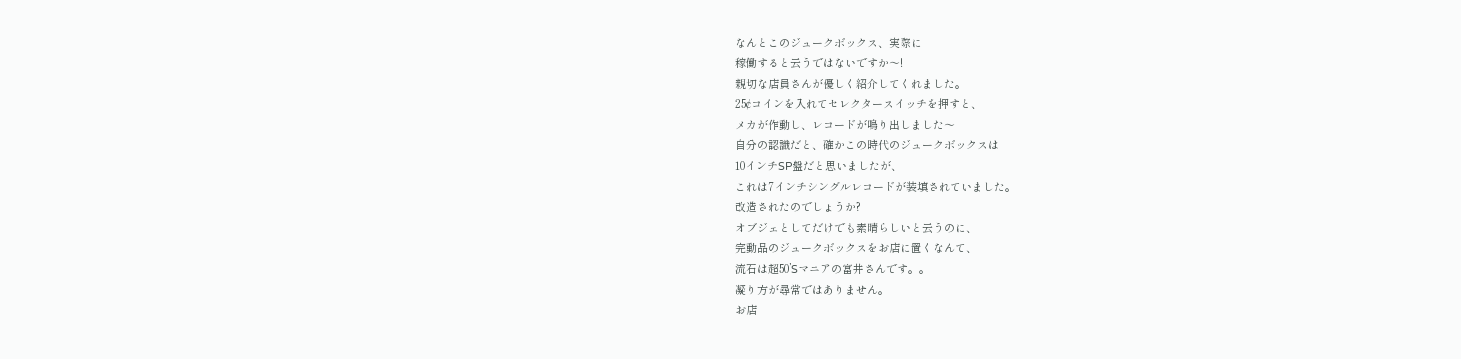なんとこのジュークボックス、実際に
稼働すると云うではないですか〜!
親切な店員さんが優しく紹介してくれました。
25¢コインを入れてセレクタースイッチを押すと、
メカが作動し、レコードが鳴り出しました〜
自分の認識だと、確かこの時代のジュークボックスは
10インチSP盤だと思いましたが、
これは7インチシングルレコードが装填されていました。
改造されたのでしょうか?
オブジェとしてだけでも素晴らしいと云うのに、
完動品のジュークボックスをお店に置くなんて、
流石は超50’Sマニアの富井さんです。。
凝り方が尋常ではありません。
お店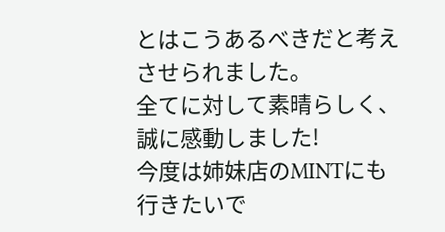とはこうあるべきだと考えさせられました。
全てに対して素晴らしく、誠に感動しました!
今度は姉妹店のMINTにも行きたいで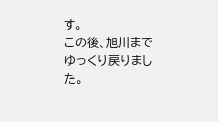す。
この後、旭川までゆっくり戻りました。